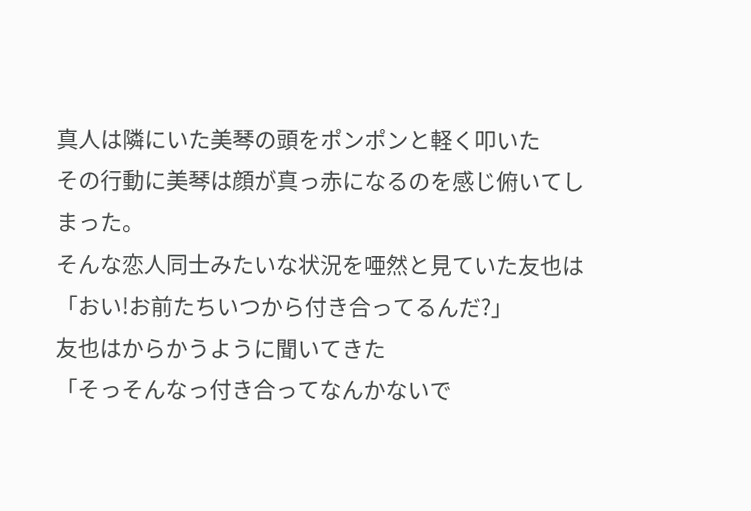真人は隣にいた美琴の頭をポンポンと軽く叩いた
その行動に美琴は顔が真っ赤になるのを感じ俯いてしまった。
そんな恋人同士みたいな状況を唖然と見ていた友也は
「おい!お前たちいつから付き合ってるんだ?」
友也はからかうように聞いてきた
「そっそんなっ付き合ってなんかないで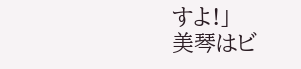すよ!」
美琴はビ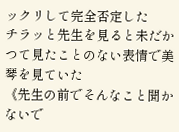ックリして完全否定した
チラッと先生を見ると未だかつて見たことのない表情で美琴を見ていた
《先生の前でそんなこと聞かないで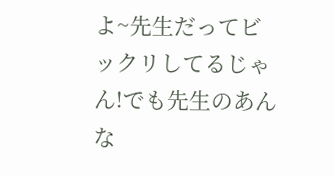よ~先生だってビックリしてるじゃん!でも先生のあんな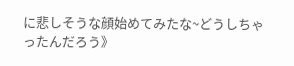に悲しそうな顔始めてみたな~どうしちゃったんだろう》